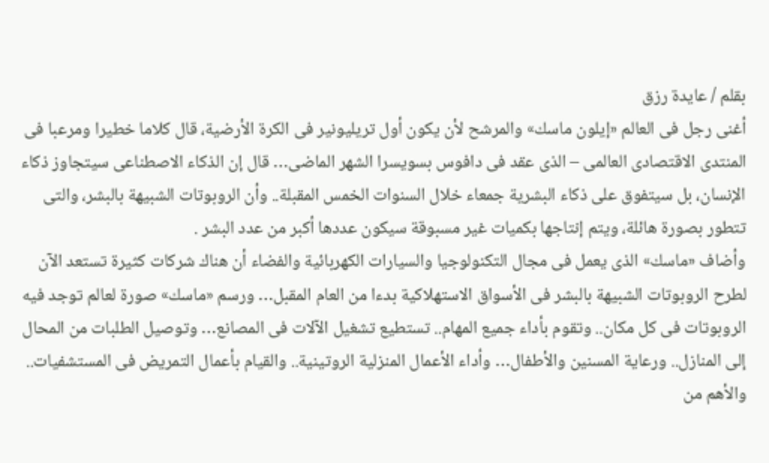بقلم / عايدة رزق
أغنى رجل فى العالم «إيلون ماسك» والمرشح لأن يكون أول تريليونير فى الكرة الأرضية، قال كلاما خطيرا ومرعبا فى المنتدى الاقتصادى العالمى – الذى عقد فى دافوس بسويسرا الشهر الماضى… قال إن الذكاء الاصطناعى سيتجاوز ذكاء الإنسان، بل سيتفوق على ذكاء البشرية جمعاء خلال السنوات الخمس المقبلة.. وأن الروبوتات الشبيهة بالبشر، والتى تتطور بصورة هائلة، ويتم إنتاجها بكميات غير مسبوقة سيكون عددها أكبر من عدد البشر .
وأضاف «ماسك» الذى يعمل فى مجال التكنولوجيا والسيارات الكهربائية والفضاء أن هناك شركات كثيرة تستعد الآن لطرح الروبوتات الشبيهة بالبشر فى الأسواق الاستهلاكية بدءا من العام المقبل… ورسم «ماسك» صورة لعالم توجد فيه الروبوتات فى كل مكان.. وتقوم بأداء جميع المهام.. تستطيع تشغيل الآلات فى المصانع… وتوصيل الطلبات من المحال إلى المنازل.. ورعاية المسنين والأطفال… وأداء الأعمال المنزلية الروتينية.. والقيام بأعمال التمريض فى المستشفيات.. والأهم من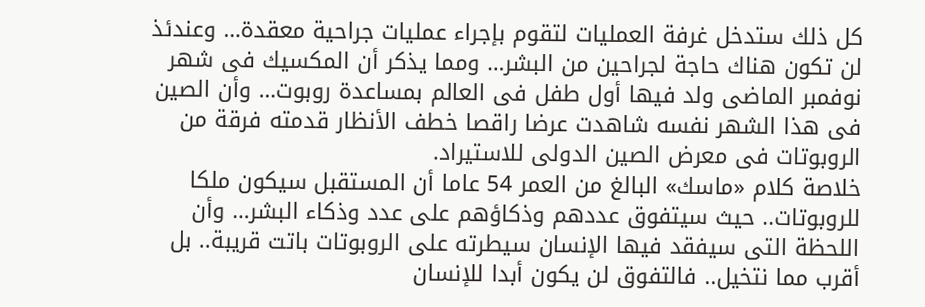كل ذلك ستدخل غرفة العمليات لتقوم بإجراء عمليات جراحية معقدة… وعندئذ لن تكون هناك حاجة لجراحين من البشر… ومما يذكر أن المكسيك فى شهر نوفمبر الماضى ولد فيها أول طفل فى العالم بمساعدة روبوت… وأن الصين فى هذا الشهر نفسه شاهدت عرضا راقصا خطف الأنظار قدمته فرقة من الروبوتات فى معرض الصين الدولى للاستيراد.
خلاصة كلام «ماسك» البالغ من العمر 54 عاما أن المستقبل سيكون ملكا للروبوتات.. حيث سيتفوق عددهم وذكاؤهم على عدد وذكاء البشر… وأن اللحظة التى سيفقد فيها الإنسان سيطرته على الروبوتات باتت قريبة.. بل أقرب مما نتخيل.. فالتفوق لن يكون أبدا للإنسان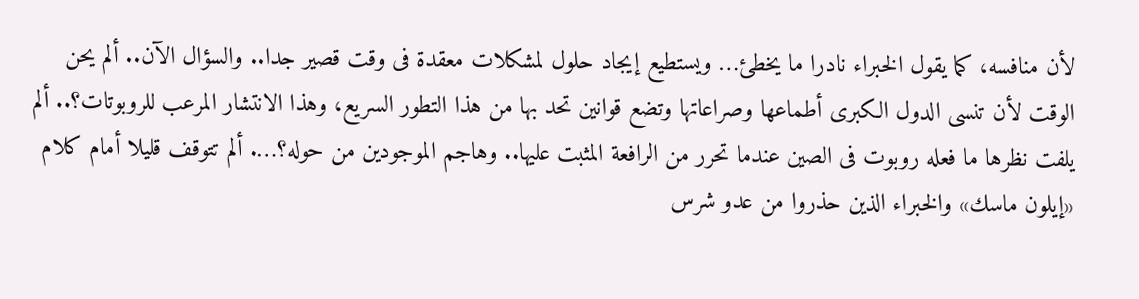لأن منافسه، كما يقول الخبراء نادرا ما يخطئ… ويستطيع إيجاد حلول لمشكلات معقدة فى وقت قصير جدا.. والسؤال الآن.. ألم يحن الوقت لأن تنسى الدول الكبرى أطماعها وصراعاتها وتضع قوانين تحد بها من هذا التطور السريع، وهذا الانتشار المرعب للروبوتات؟.. ألم يلفت نظرها ما فعله روبوت فى الصين عندما تحرر من الرافعة المثبت عليها.. وهاجم الموجودين من حوله؟…. ألم تتوقف قليلا أمام كلام «إيلون ماسك» والخبراء الذين حذروا من عدو شرس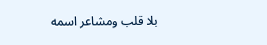بلا قلب ومشاعر اسمه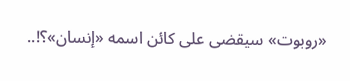«روبوت» سيقضى على كائن اسمه «إنسان»؟!..